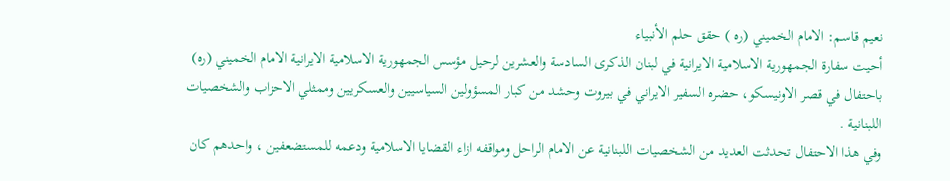نعيم قاسم: الامام الخميني (ره ) حقق حلم الأنبياء
أحيت سفارة الجمهورية الاسلامية الايرانية في لبنان الذكرى السادسة والعشرين لرحيل مؤسس الجمهورية الاسلامية الايرانية الامام الخميني (ره) باحتفال في قصر الاونيسكو، حضره السفير الايراني في بيروت وحشد من كبار المسؤولين السياسيين والعسكريين وممثلي الاحزاب والشخصيات اللبنانية .
وفي هذا الاحتفال تحدثت العديد من الشخصيات اللبنانية عن الامام الراحل ومواقفه ازاء القضايا الاسلامية ودعمه للمستضعفين ، واحدهم كان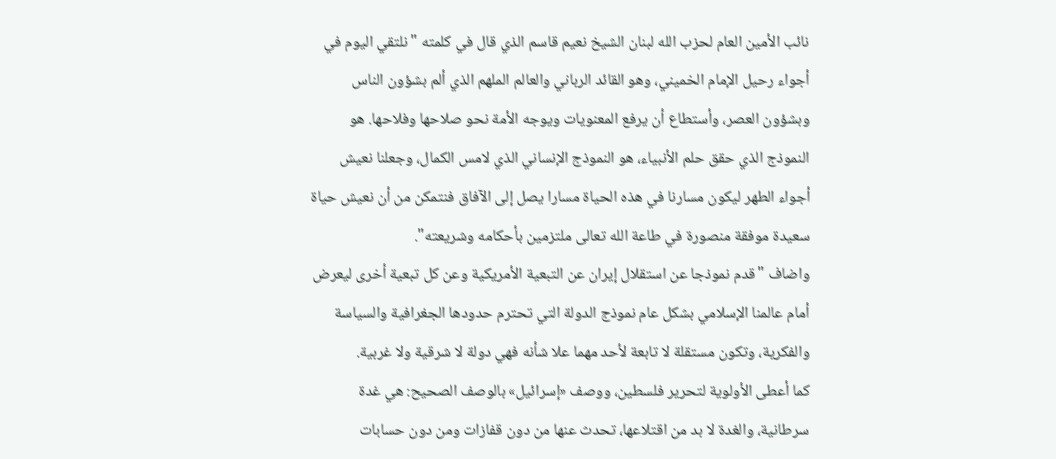نائب الأمين العام لحزب الله لبنان الشيخ نعيم قاسم الذي قال في كلمته "نلتقي اليوم في أجواء رحيل الإمام الخميني، وهو القائد الرباني والعالم الملهم الذي ألم بشؤون الناس وبشؤون العصر، وأستطاع أن يرفع المعنويات ويوجه الأمة نحو صلاحها وفلاحها. هو النموذج الذي حقق حلم الأنبياء، هو النموذج الإنساني الذي لامس الكمال، وجعلنا نعيش أجواء الطهر ليكون مسارنا في هذه الحياة مسارا يصل إلى الآفاق فنتمكن من أن نعيش حياة سعيدة موفقة منصورة في طاعة الله تعالى ملتزمين بأحكامه وشريعته".
واضاف "قدم نموذجا عن استقلال إيران عن التبعية الأمريكية وعن كل تبعية أخرى ليعرض أمام عالمنا الإسلامي بشكل عام نموذج الدولة التي تحترم حدودها الجغرافية والسياسة والفكرية، وتكون مستقلة لا تابعة لأحد مهما علا شأنه فهي دولة لا شرقية ولا غربية.
كما أعطى الأولوية لتحرير فلسطين، ووصف «إسرائيل» بالوصف الصحيح: هي غدة سرطانية، والغدة لا بد من اقتلاعها، تحدث عنها من دون قفازات ومن دون حسابات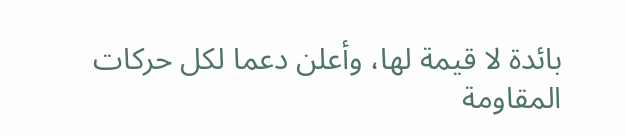بائدة لا قيمة لها، وأعلن دعما لكل حركات المقاومة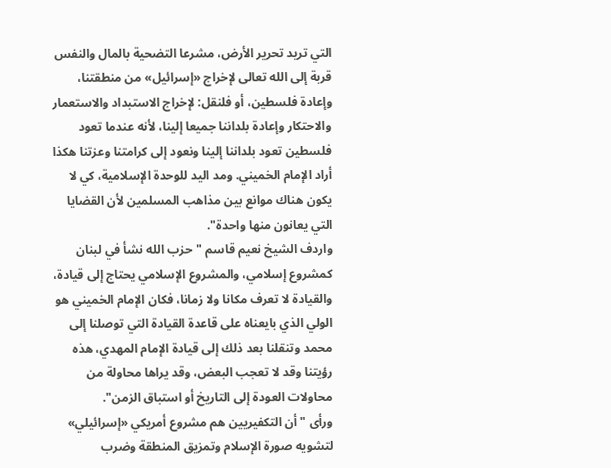التي تريد تحرير الأرض، مشرعا التضحية بالمال والنفس قربة إلى الله تعالى لإخراج «إسرائيل» من منطقتنا، وإعادة فلسطين، أو فلنقل: لإخراج الاستبداد والاستعمار والاحتكار وإعادة بلداننا جميعا إلينا، لأنه عندما تعود فلسطين تعود بلداننا إلينا ونعود إلى كرامتنا وعزتنا هكذا أراد الإمام الخميني. ومد اليد للوحدة الإسلامية، كي لا يكون هناك موانع بين مذاهب المسلمين لأن القضايا التي يعانون منها واحدة".
واردف الشيخ نعيم قاسم "حزب الله نشأ في لبنان كمشروع إسلامي، والمشروع الإسلامي يحتاج إلى قيادة، والقيادة لا تعرف مكانا ولا زمانا، فكان الإمام الخميني هو الولي الذي بايعناه على قاعدة القيادة التي توصلنا إلى محمد وتنقلنا بعد ذلك إلى قيادة الإمام المهدي، هذه رؤيتنا وقد لا تعجب البعض، وقد يراها محاولة من محاولات العودة إلى التاريخ أو استباق الزمن".
ورأى "أن التكفيريين هم مشروع أمريكي «إسرائيلي» لتشويه صورة الإسلام وتمزيق المنطقة وضرب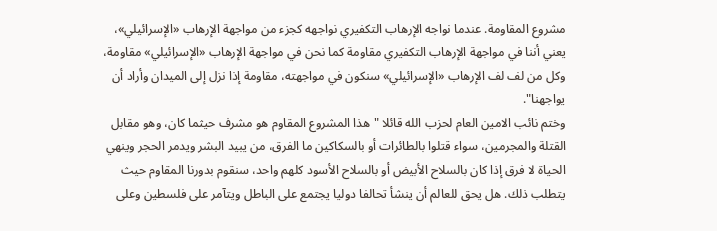مشروع المقاومة. عندما نواجه الإرهاب التكفيري نواجهه كجزء من مواجهة الإرهاب «الإسرائيلي»، يعني أننا في مواجهة الإرهاب التكفيري مقاومة كما نحن في مواجهة الإرهاب «الإسرائيلي» مقاومة، وكل من لف لف الإرهاب «الإسرائيلي» سنكون في مواجهته، مقاومة إذا نزل إلى الميدان وأراد أن يواجهنا".
وختم نائب الامين العام لحزب الله قائلا "هذا المشروع المقاوم هو مشرف حيثما كان، وهو مقابل القتلة والمجرمين، سواء قتلوا بالطائرات أو بالسكاكين ما الفرق، من يبيد البشر ويدمر الحجر وينهي الحياة لا فرق إذا كان بالسلاح الأبيض أو بالسلاح الأسود كلهم واحد، سنقوم بدورنا المقاوم حيث يتطلب ذلك. هل يحق للعالم أن ينشأ تحالفا دوليا يجتمع على الباطل ويتآمر على فلسطين وعلى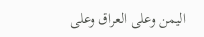اليمن وعلى العراق وعلى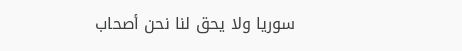سوريا ولا يحق لنا نحن أصحاب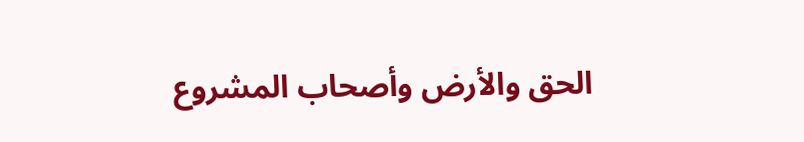الحق والأرض وأصحاب المشروع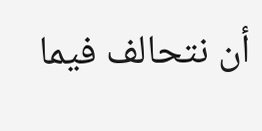أن نتحالف فيما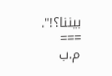بيننا؟!".
===
م.ب